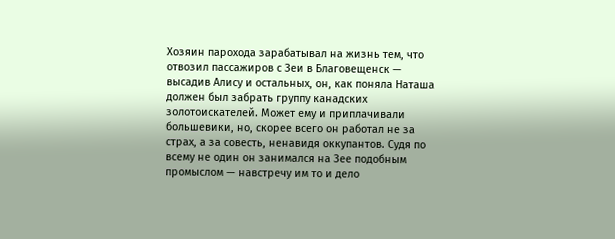Хозяин парохода зарабатывал на жизнь тем, что отвозил пассажиров с Зеи в Благовещенск — высадив Алису и остальных, он, как поняла Наташа должен был забрать группу канадских золотоискателей. Может ему и приплачивали большевики, но, скорее всего он работал не за страх, а за совесть, ненавидя оккупантов. Судя по всему не один он занимался на Зее подобным промыслом — навстречу им то и дело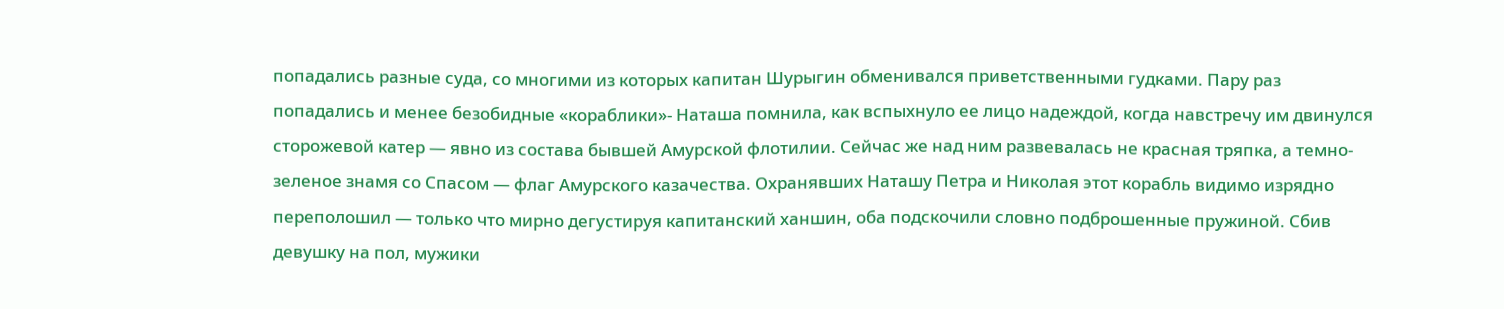попадались разные суда, со многими из которых капитан Шурыгин обменивался приветственными гудками. Пару раз попадались и менее безобидные «кораблики»- Наташа помнила, как вспыхнуло ее лицо надеждой, когда навстречу им двинулся сторожевой катер — явно из состава бывшей Амурской флотилии. Сейчас же над ним развевалась не красная тряпка, а темно-зеленое знамя со Спасом — флаг Амурского казачества. Охранявших Наташу Петра и Николая этот корабль видимо изрядно переполошил — только что мирно дегустируя капитанский ханшин, оба подскочили словно подброшенные пружиной. Cбив девушку на пол, мужики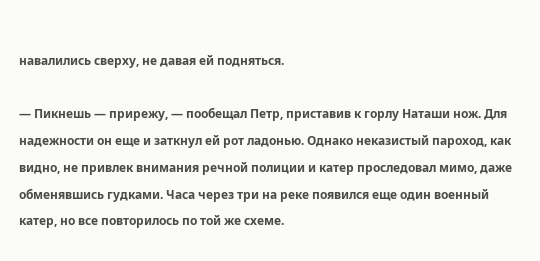навалились сверху, не давая ей подняться.

— Пикнешь — прирежу, — пообещал Петр, приставив к горлу Наташи нож. Для надежности он еще и заткнул ей рот ладонью. Однако неказистый пароход, как видно, не привлек внимания речной полиции и катер проследовал мимо, даже обменявшись гудками. Часа через три на реке появился еще один военный катер, но все повторилось по той же схеме.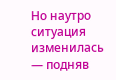Но наутро ситуация изменилась — подняв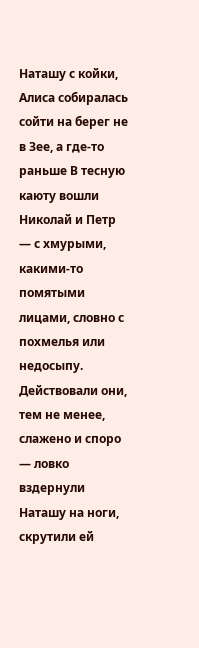Наташу с койки, Алиса собиралась сойти на берег не в Зее, а где-то раньше В тесную каюту вошли Николай и Петр — с хмурыми, какими-то помятыми лицами, словно с похмелья или недосыпу. Действовали они, тем не менее, слажено и споро — ловко вздернули Наташу на ноги, скрутили ей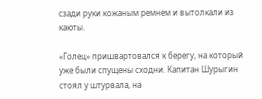сзади руки кожаным ремнем и вытолкали из каюты.

«Голец» пришвартовался к берегу, на который уже были спущены сходни. Капитан Шурыгин стоял у штурвала, на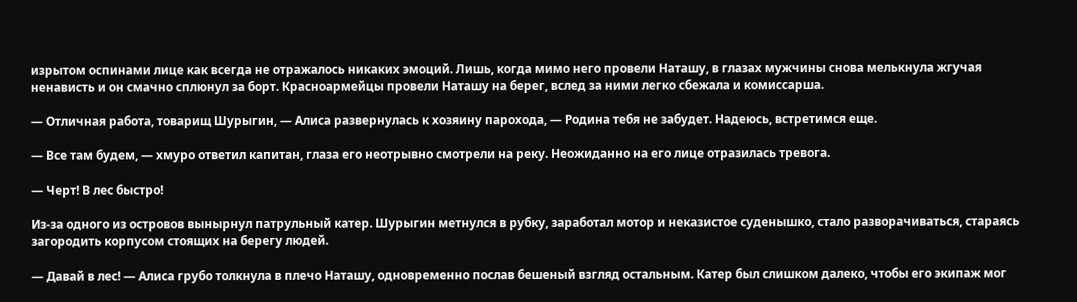изрытом оспинами лице как всегда не отражалось никаких эмоций. Лишь, когда мимо него провели Наташу, в глазах мужчины снова мелькнула жгучая ненависть и он смачно сплюнул за борт. Красноармейцы провели Наташу на берег, вслед за ними легко сбежала и комиссарша.

— Отличная работа, товарищ Шурыгин, — Алиса развернулась к хозяину парохода, — Родина тебя не забудет. Надеюсь, встретимся еще.

— Все там будем, — хмуро ответил капитан, глаза его неотрывно смотрели на реку. Неожиданно на его лице отразилась тревога.

— Черт! В лес быстро!

Из-за одного из островов вынырнул патрульный катер. Шурыгин метнулся в рубку, заработал мотор и неказистое суденышко, стало разворачиваться, стараясь загородить корпусом стоящих на берегу людей.

— Давай в лес! — Алиса грубо толкнула в плечо Наташу, одновременно послав бешеный взгляд остальным. Катер был слишком далеко, чтобы его экипаж мог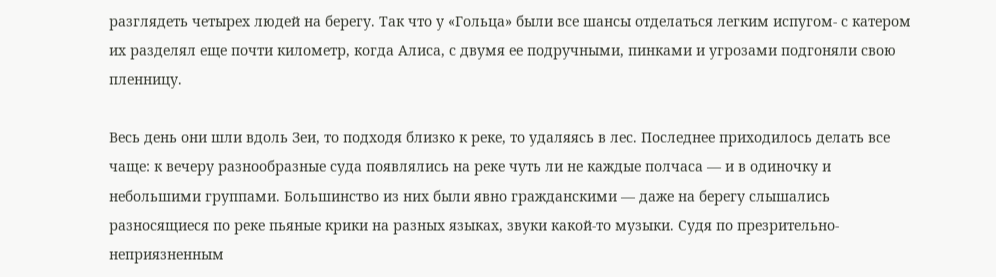разглядеть четырех людей на берегу. Так что у «Гольца» были все шансы отделаться легким испугом- с катером их разделял еще почти километр, когда Алиса, с двумя ее подручными, пинками и угрозами подгоняли свою пленницу.

Весь день они шли вдоль Зеи, то подходя близко к реке, то удаляясь в лес. Последнее приходилось делать все чаще: к вечеру разнообразные суда появлялись на реке чуть ли не каждые полчаса — и в одиночку и небольшими группами. Большинство из них были явно гражданскими — даже на берегу слышались разносящиеся по реке пьяные крики на разных языках, звуки какой-то музыки. Судя по презрительно-неприязненным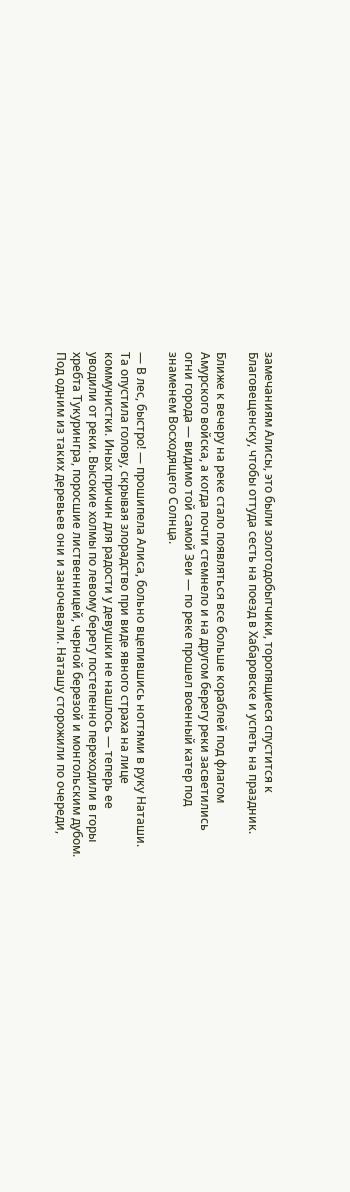замечаниям Алисы, это были золотодобытчики, торопящиеся спустится к Благовещенску, чтобы оттуда сесть на поезд в Хабаровске и успеть на праздник.

Ближе к вечеру на реке стало появляться все больше кораблей под флагом Амурского войска, а когда почти стемнело и на другом берегу реки засветились огни города — видимо той самой Зеи — по реке прошел военный катер под знаменем Восходящего Солнца.

— В лес, быстро! — прошипела Алиса, больно вцепившись ногтями в руку Наташи. Та опустила голову, скрывая злорадство при виде явного страха на лице коммунистки. Иных причин для радости у девушки не нашлось — теперь ее уводили от реки. Высокие холмы по левому берегу постепенно переходили в горы хребта Тукурингра, поросшие лиственницей, черной березой и монгольским дубом. Под одним из таких деревьев они и заночевали. Наташу сторожили по очереди,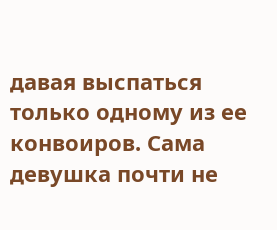давая выспаться только одному из ее конвоиров. Сама девушка почти не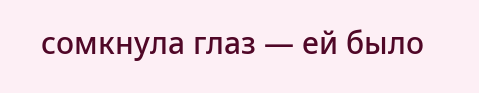сомкнула глаз — ей было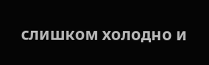слишком холодно и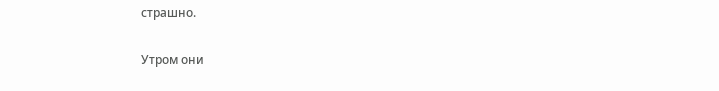страшно.

Утром они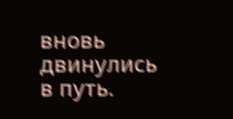вновь двинулись в путь.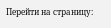Перейти на страницу: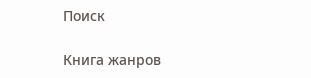Поиск

Книга жанров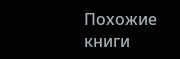Похожие книги